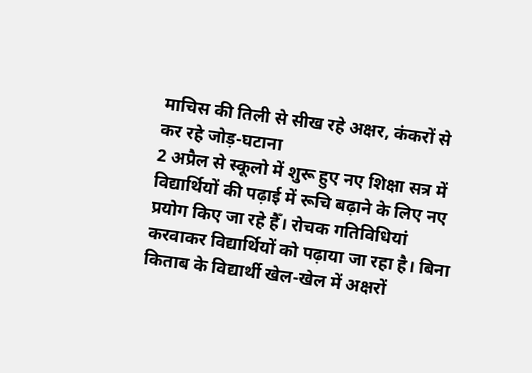माचिस की तिली से सीख रहे अक्षर, कंकरों से कर रहे जोड़-घटाना
2 अप्रैल से स्कूलो में शुरू हुए नए शिक्षा सत्र में विद्यार्थियों की पढ़ाई में रूचि बढ़ाने के लिए नए प्रयोग किए जा रहे हैँ। रोचक गतिविधियां करवाकर विद्यार्थियों को पढ़ाया जा रहा है। बिना किताब के विद्यार्थी खेल-खेल में अक्षरों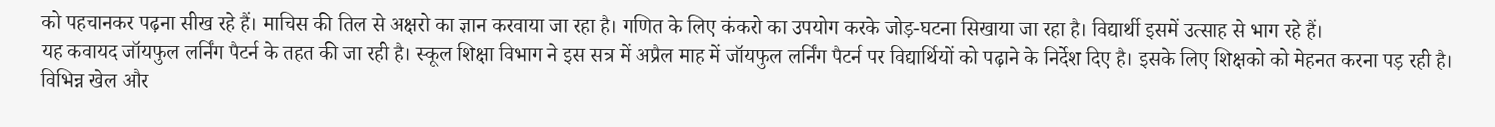को पहचानकर पढ़ना सीख रहे हैं। माचिस की तिल से अक्षरो का ज्ञान करवाया जा रहा है। गणित के लिए कंकरो का उपयोग करके जोड़-घटना सिखाया जा रहा है। विद्यार्थी इसमें उत्साह से भाग रहे हैं।
यह कवायद जॉयफुल लर्निंग पैटर्न के तहत की जा रही है। स्कूल शिक्षा विभाग ने इस सत्र में अप्रैल माह में जॉयफुल लर्निंग पैटर्न पर विद्यार्थियों को पढ़ाने के निर्देश दिए है। इसके लिए शिक्षको को मेहनत करना पड़ रही है। विभिन्न खेल और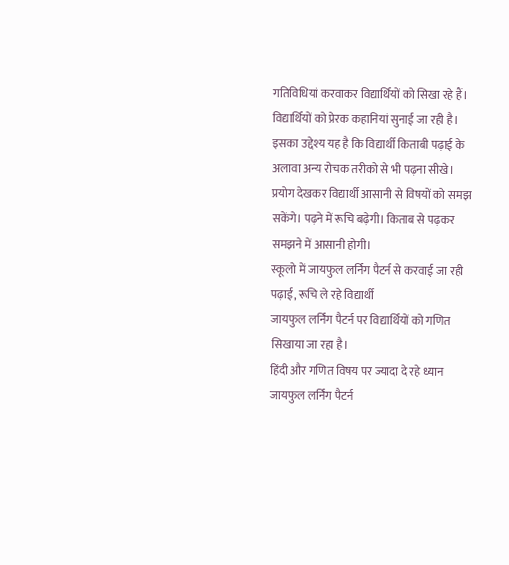गतिविधियां करवाकर विद्यार्थियों को सिखा रहे हैं। विद्यार्थियों को प्रेरक कहानियां सुनाई जा रही है। इसका उद्देश्य यह है कि विद्यार्थी किताबी पढ़ाई के अलावा अन्य रोचक तरीको से भी पढ़ना सीखे। प्रयोग देखकर विद्यार्थी आसानी से विषयों को समझ सकेंगे। पढ़ने में रूचि बढ़ेगी। किताब से पढ़कर समझने में आसानी होगी।
स्कूलो में जायफुल लर्निग पैटर्न से करवाई जा रही पढ़ाई, रूचि ले रहे विद्यार्थी
जायफुल लर्निंग पैटर्न पर विद्यार्थियों को गणित सिखाया जा रहा है।
हिंदी और गणित विषय पर ज्यादा दे रहे ध्यान
जायफुल लर्निंग पैटर्न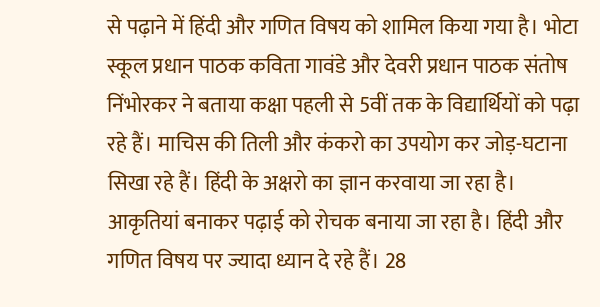से पढ़ाने में हिंदी और गणित विषय को शामिल किया गया है। भोटा स्कूल प्रधान पाठक कविता गावंडे और देवरी प्रधान पाठक संतोष निंभोरकर ने बताया कक्षा पहली से 5वीं तक के विद्यार्थियों को पढ़ा रहे हैं। माचिस की तिली और कंकरो का उपयोग कर जोड़-घटाना सिखा रहे हैं। हिंदी के अक्षरो का ज्ञान करवाया जा रहा है। आकृतियां बनाकर पढ़ाई को रोचक बनाया जा रहा है। हिंदी और गणित विषय पर ज्यादा ध्यान दे रहे हैं। 28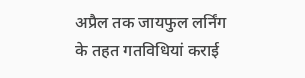अप्रैल तक जायफुल लर्निंग के तहत गतविधियां कराई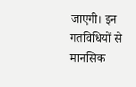जाएगी। इन गतविधियों से मानसिक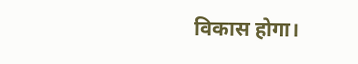विकास होगा।